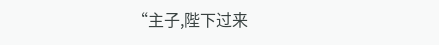“主子,陛下过来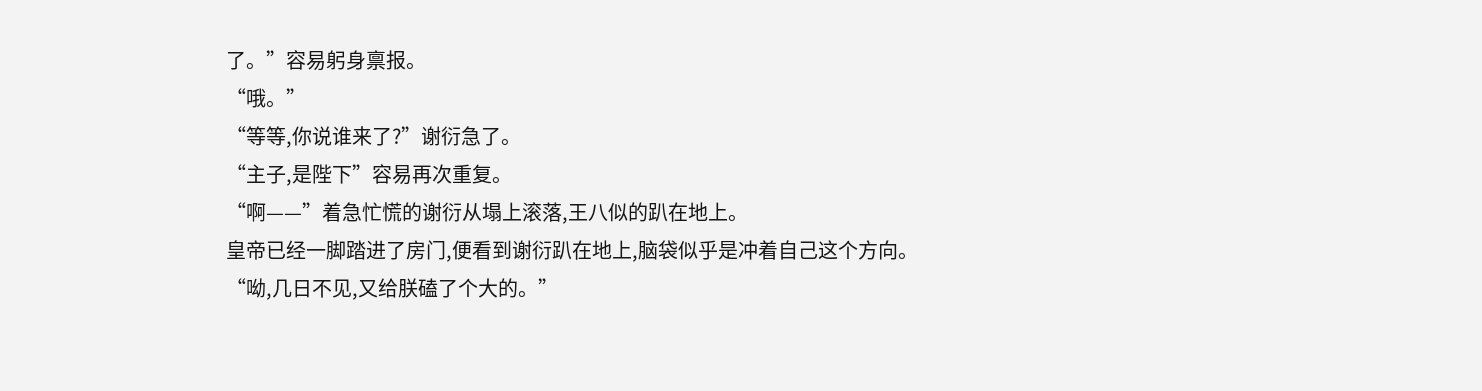了。”容易躬身禀报。
“哦。”
“等等,你说谁来了?”谢衍急了。
“主子,是陛下”容易再次重复。
“啊——”着急忙慌的谢衍从塌上滚落,王八似的趴在地上。
皇帝已经一脚踏进了房门,便看到谢衍趴在地上,脑袋似乎是冲着自己这个方向。
“呦,几日不见,又给朕磕了个大的。”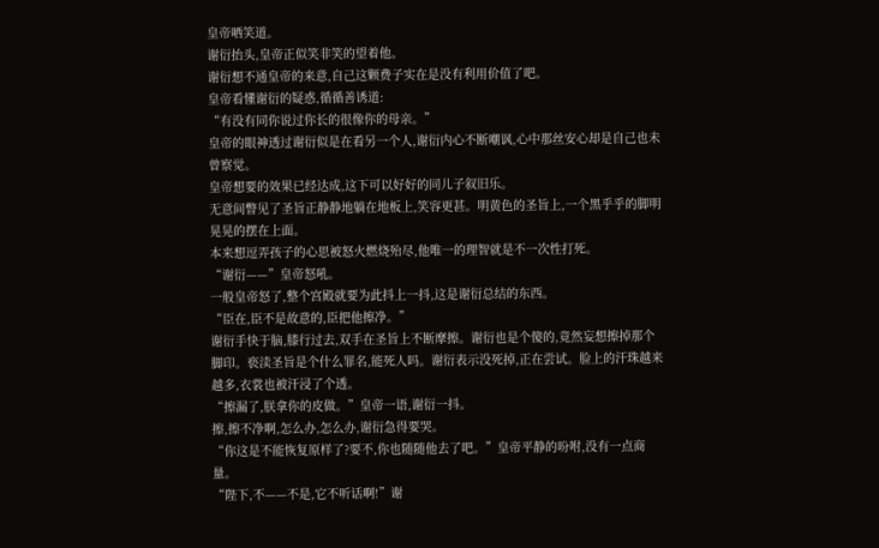皇帝哂笑道。
谢衍抬头,皇帝正似笑非笑的望着他。
谢衍想不通皇帝的来意,自己这颗费子实在是没有利用价值了吧。
皇帝看懂谢衍的疑惑,循循善诱道:
“有没有同你说过你长的很像你的母亲。”
皇帝的眼神透过谢衍似是在看另一个人,谢衍内心不断嘲讽,心中那丝安心却是自己也未曾察觉。
皇帝想要的效果已经达成,这下可以好好的同儿子叙旧乐。
无意间瞥见了圣旨正静静地躺在地板上,笑容更甚。明黄色的圣旨上,一个黑乎乎的脚明晃晃的摆在上面。
本来想逗弄孩子的心思被怒火燃烧殆尽,他唯一的理智就是不一次性打死。
“谢衍——”皇帝怒吼。
一般皇帝怒了,整个宫殿就要为此抖上一抖,这是谢衍总结的东西。
“臣在,臣不是故意的,臣把他擦净。”
谢衍手快于脑,膝行过去,双手在圣旨上不断摩擦。谢衍也是个傻的,竟然妄想擦掉那个脚印。亵渎圣旨是个什么罪名,能死人吗。谢衍表示没死掉,正在尝试。脸上的汗珠越来越多,衣裳也被汗浸了个透。
“擦漏了,朕拿你的皮做。”皇帝一语,谢衍一抖。
擦,擦不净啊,怎么办,怎么办,谢衍急得要哭。
“你这是不能恢复原样了?要不,你也随随他去了吧。”皇帝平静的吩咐,没有一点商量。
“陛下,不——不是,它不听话啊!”谢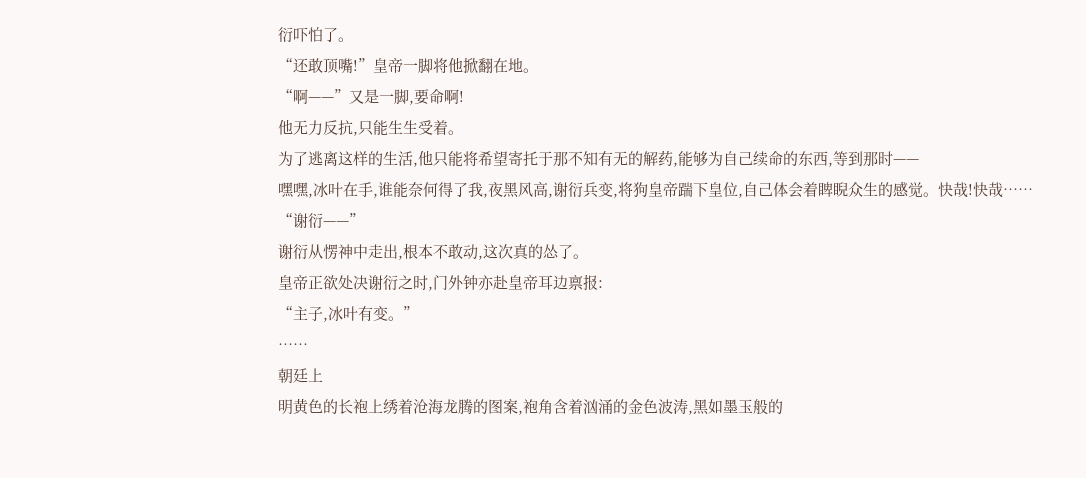衍吓怕了。
“还敢顶嘴!”皇帝一脚将他掀翻在地。
“啊——”又是一脚,要命啊!
他无力反抗,只能生生受着。
为了逃离这样的生活,他只能将希望寄托于那不知有无的解药,能够为自己续命的东西,等到那时——
嘿嘿,冰叶在手,谁能奈何得了我,夜黑风高,谢衍兵变,将狗皇帝踹下皇位,自己体会着睥睨众生的感觉。快哉!快哉……
“谢衍——”
谢衍从愣神中走出,根本不敢动,这次真的怂了。
皇帝正欲处决谢衍之时,门外钟亦赴皇帝耳边禀报:
“主子,冰叶有变。”
……
朝廷上
明黄色的长袍上绣着沧海龙腾的图案,袍角含着汹涌的金色波涛,黑如墨玉般的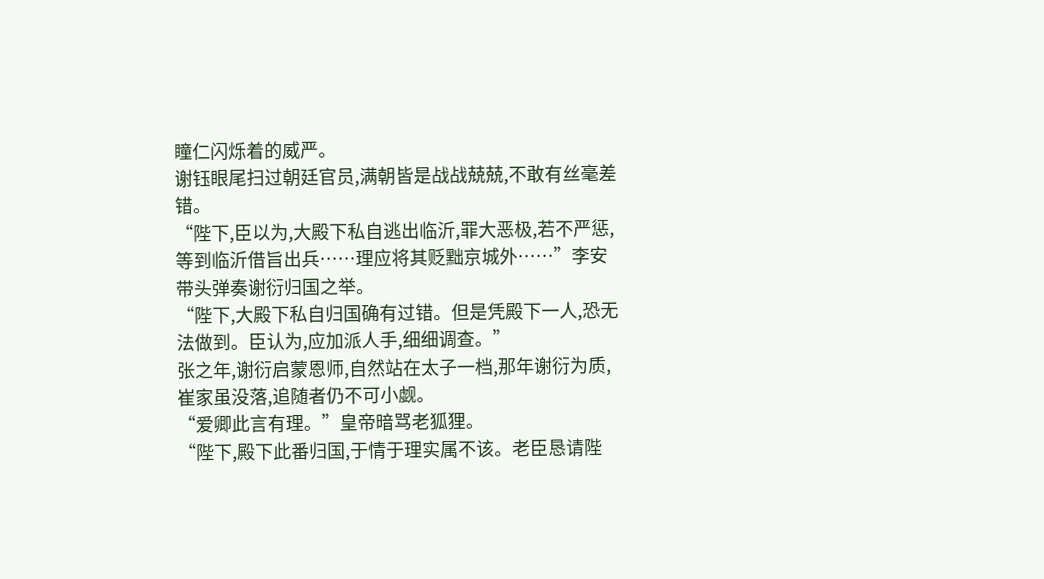瞳仁闪烁着的威严。
谢钰眼尾扫过朝廷官员,满朝皆是战战兢兢,不敢有丝毫差错。
“陛下,臣以为,大殿下私自逃出临沂,罪大恶极,若不严惩,等到临沂借旨出兵……理应将其贬黜京城外……”李安带头弹奏谢衍归国之举。
“陛下,大殿下私自归国确有过错。但是凭殿下一人,恐无法做到。臣认为,应加派人手,细细调查。”
张之年,谢衍启蒙恩师,自然站在太子一档,那年谢衍为质,崔家虽没落,追随者仍不可小觑。
“爱卿此言有理。”皇帝暗骂老狐狸。
“陛下,殿下此番归国,于情于理实属不该。老臣恳请陛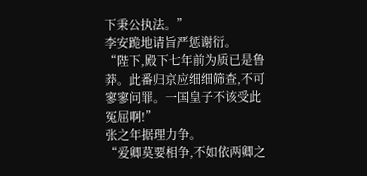下秉公执法。”
李安跪地请旨严惩谢衍。
“陛下,殿下七年前为质已是鲁莽。此番归京应细细筛查,不可寥寥问罪。一国皇子不该受此冤屈啊!”
张之年据理力争。
“爱卿莫要相争,不如依两卿之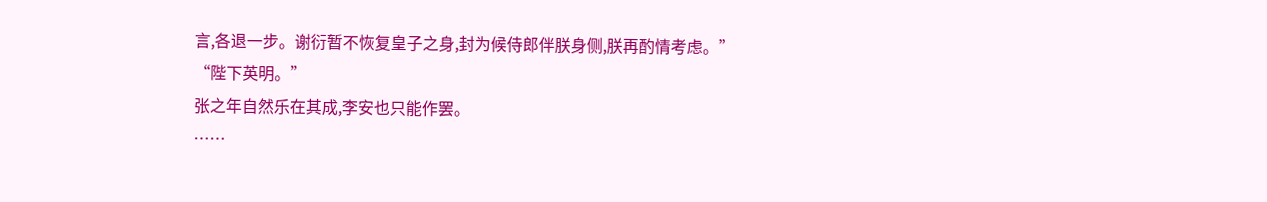言,各退一步。谢衍暂不恢复皇子之身,封为候侍郎伴朕身侧,朕再酌情考虑。”
“陛下英明。”
张之年自然乐在其成,李安也只能作罢。
……